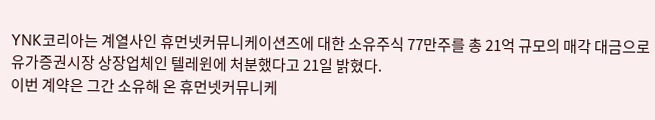YNK코리아는 계열사인 휴먼넷커뮤니케이션즈에 대한 소유주식 77만주를 총 21억 규모의 매각 대금으로 유가증권시장 상장업체인 텔레윈에 처분했다고 21일 밝혔다.
이번 계약은 그간 소유해 온 휴먼넷커뮤니케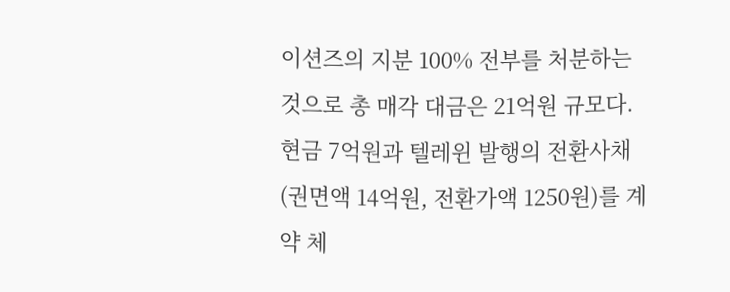이션즈의 지분 100% 전부를 처분하는 것으로 총 매각 대금은 21억원 규모다.
현금 7억원과 텔레윈 발행의 전환사채(권면액 14억원, 전환가액 1250원)를 계약 체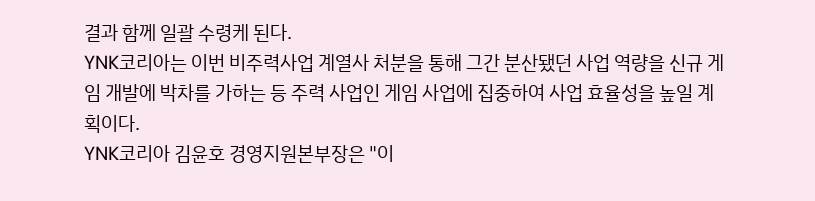결과 함께 일괄 수령케 된다.
YNK코리아는 이번 비주력사업 계열사 처분을 통해 그간 분산됐던 사업 역량을 신규 게임 개발에 박차를 가하는 등 주력 사업인 게임 사업에 집중하여 사업 효율성을 높일 계획이다.
YNK코리아 김윤호 경영지원본부장은 "이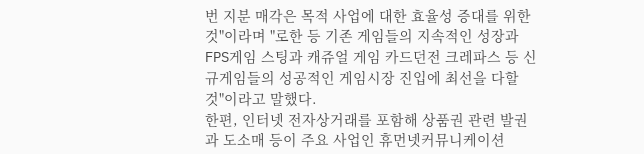번 지분 매각은 목적 사업에 대한 효율성 증대를 위한 것"이라며 "로한 등 기존 게임들의 지속적인 성장과 FPS게임 스팅과 캐쥬얼 게임 카드던전 크레파스 등 신규게임들의 성공적인 게임시장 진입에 최선을 다할 것"이라고 말했다.
한편, 인터넷 전자상거래를 포함해 상품권 관련 발권과 도소매 등이 주요 사업인 휴먼넷커뮤니케이션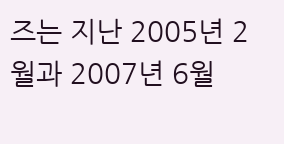즈는 지난 2005년 2월과 2007년 6월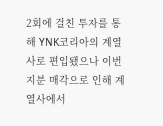2회에 걸친 투자를 통해 YNK코리아의 계열사로 편입됐으나 이번 지분 매각으로 인해 계열사에서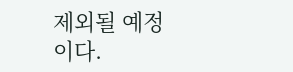제외될 예정이다.